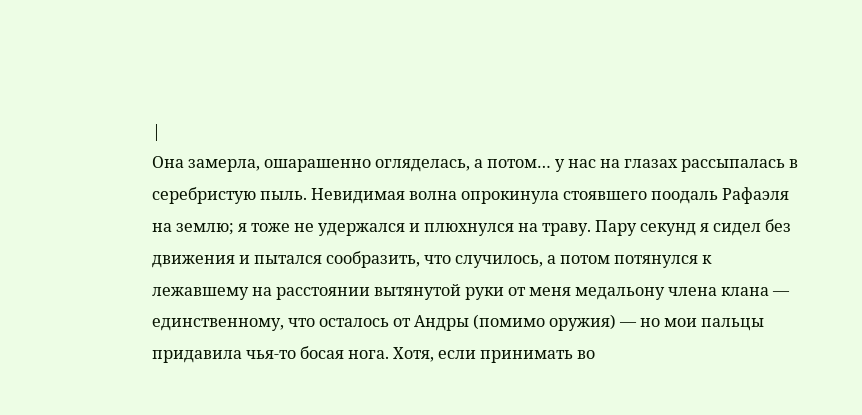|
Она замерла, ошарашенно огляделась, а потом… у нас на глазах рассыпалась в серебристую пыль. Невидимая волна опрокинула стоявшего поодаль Рафаэля на землю; я тоже не удержался и плюхнулся на траву. Пару секунд я сидел без движения и пытался сообразить, что случилось, а потом потянулся к лежавшему на расстоянии вытянутой руки от меня медальону члена клана — единственному, что осталось от Андры (помимо оружия) — но мои пальцы придавила чья-то босая нога. Хотя, если принимать во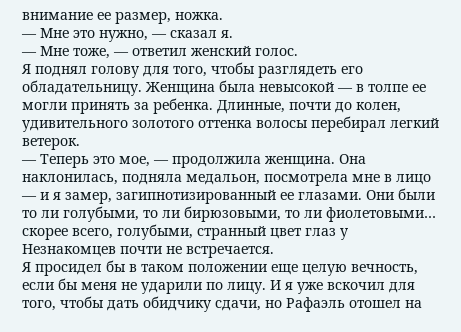внимание ее размер, ножка.
— Мне это нужно, — сказал я.
— Мне тоже, — ответил женский голос.
Я поднял голову для того, чтобы разглядеть его обладательницу. Женщина была невысокой — в толпе ее могли принять за ребенка. Длинные, почти до колен, удивительного золотого оттенка волосы перебирал легкий ветерок.
— Теперь это мое, — продолжила женщина. Она наклонилась, подняла медальон, посмотрела мне в лицо — и я замер, загипнотизированный ее глазами. Они были то ли голубыми, то ли бирюзовыми, то ли фиолетовыми… скорее всего, голубыми, странный цвет глаз у Незнакомцев почти не встречается.
Я просидел бы в таком положении еще целую вечность, если бы меня не ударили по лицу. И я уже вскочил для того, чтобы дать обидчику сдачи, но Рафаэль отошел на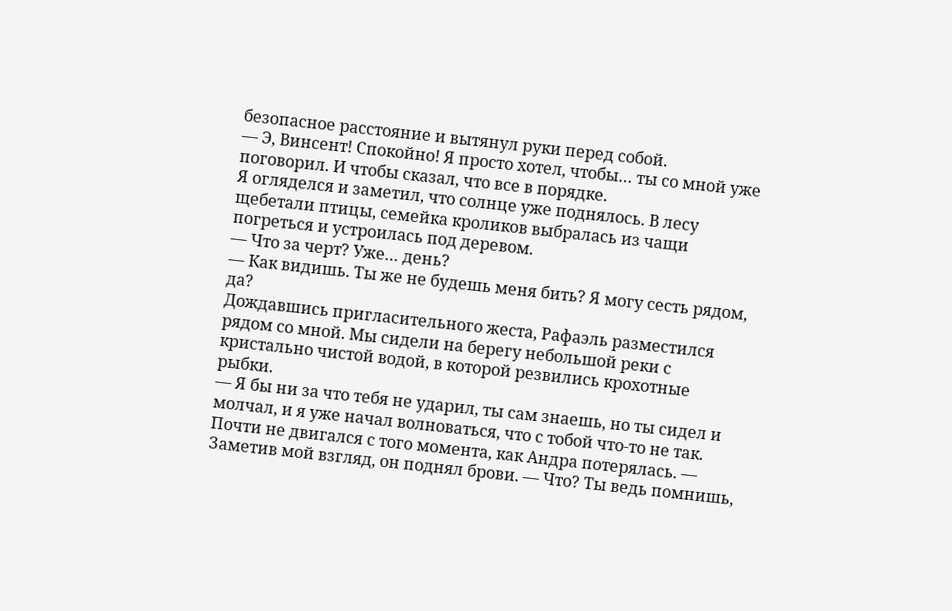безопасное расстояние и вытянул руки перед собой.
— Э, Винсент! Спокойно! Я просто хотел, чтобы… ты со мной уже поговорил. И чтобы сказал, что все в порядке.
Я огляделся и заметил, что солнце уже поднялось. В лесу щебетали птицы, семейка кроликов выбралась из чащи погреться и устроилась под деревом.
— Что за черт? Уже… день?
— Как видишь. Ты же не будешь меня бить? Я могу сесть рядом, да?
Дождавшись пригласительного жеста, Рафаэль разместился рядом со мной. Мы сидели на берегу небольшой реки с кристально чистой водой, в которой резвились крохотные рыбки.
— Я бы ни за что тебя не ударил, ты сам знаешь, но ты сидел и молчал, и я уже начал волноваться, что с тобой что-то не так. Почти не двигался с того момента, как Андра потерялась. — Заметив мой взгляд, он поднял брови. — Что? Ты ведь помнишь,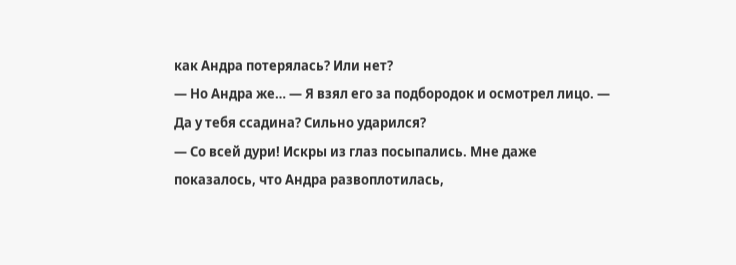как Андра потерялась? Или нет?
— Но Андра же… — Я взял его за подбородок и осмотрел лицо. — Да у тебя ссадина? Сильно ударился?
— Со всей дури! Искры из глаз посыпались. Мне даже показалось, что Андра развоплотилась,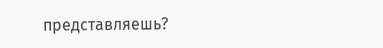представляешь?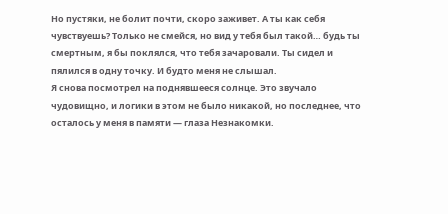Но пустяки, не болит почти, скоро заживет. А ты как себя чувствуешь? Только не смейся, но вид у тебя был такой… будь ты смертным, я бы поклялся, что тебя зачаровали. Ты сидел и пялился в одну точку. И будто меня не слышал.
Я снова посмотрел на поднявшееся солнце. Это звучало чудовищно, и логики в этом не было никакой, но последнее, что осталось у меня в памяти — глаза Незнакомки.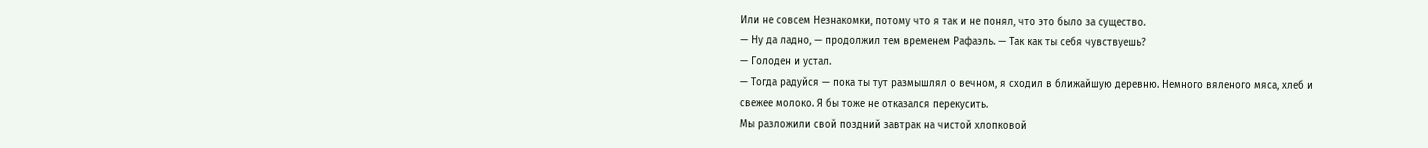Или не совсем Незнакомки, потому что я так и не понял, что это было за существо.
— Ну да ладно, — продолжил тем временем Рафаэль. — Так как ты себя чувствуешь?
— Голоден и устал.
— Тогда радуйся — пока ты тут размышлял о вечном, я сходил в ближайшую деревню. Немного вяленого мяса, хлеб и свежее молоко. Я бы тоже не отказался перекусить.
Мы разложили свой поздний завтрак на чистой хлопковой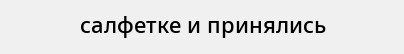салфетке и принялись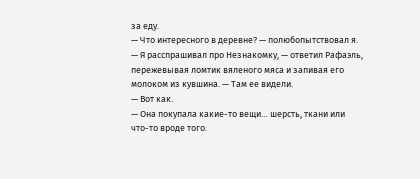за еду.
— Что интересного в деревне? — полюбопытствовал я.
— Я расспрашивал про Незнакомку, — ответил Рафаэль, пережевывая ломтик вяленого мяса и запивая его молоком из кувшина. — Там ее видели.
— Вот как.
— Она покупала какие-то вещи… шерсть, ткани или что-то вроде того.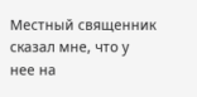Местный священник сказал мне, что у нее на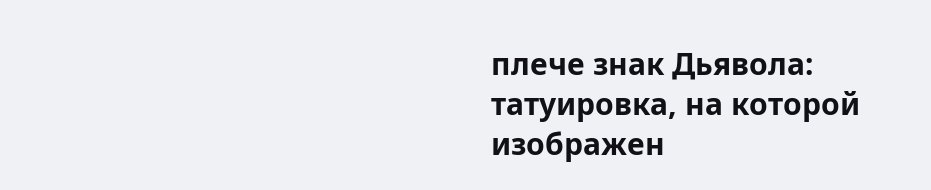плече знак Дьявола: татуировка, на которой изображен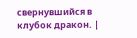свернувшийся в клубок дракон. |